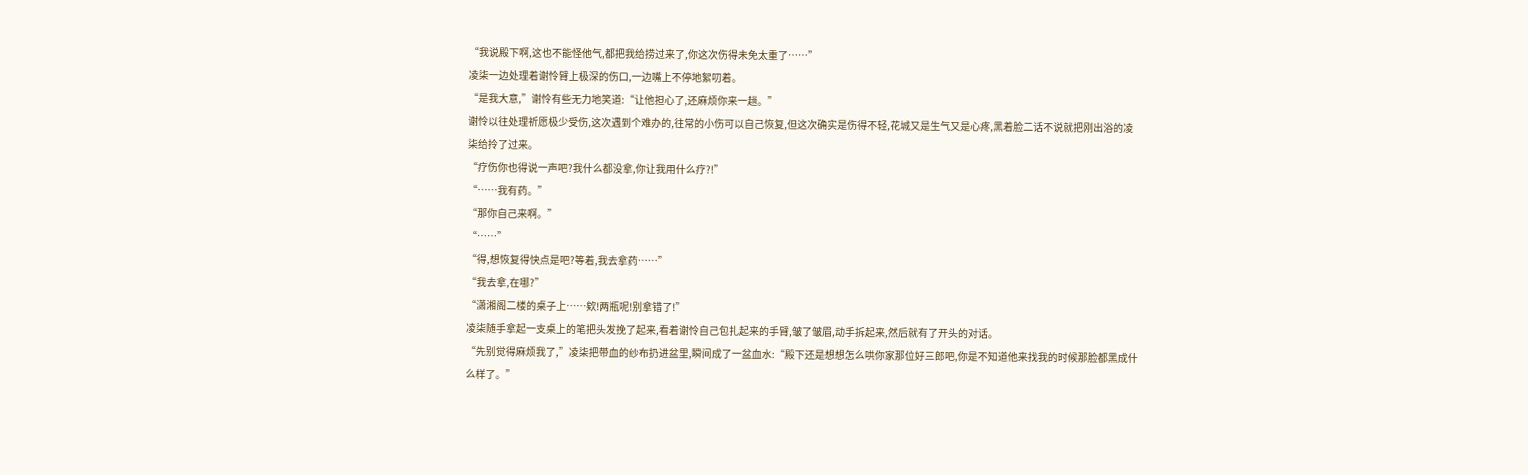“我说殿下啊,这也不能怪他气,都把我给捞过来了,你这次伤得未免太重了……”
凌柒一边处理着谢怜臂上极深的伤口,一边嘴上不停地絮叨着。
“是我大意,”谢怜有些无力地笑道:“让他担心了,还麻烦你来一趟。”
谢怜以往处理祈愿极少受伤,这次遇到个难办的,往常的小伤可以自己恢复,但这次确实是伤得不轻,花城又是生气又是心疼,黑着脸二话不说就把刚出浴的凌柒给拎了过来。
“疗伤你也得说一声吧?我什么都没拿,你让我用什么疗?!”
“……我有药。”
“那你自己来啊。”
“……”
“得,想恢复得快点是吧?等着,我去拿药……”
“我去拿,在哪?”
“潇湘阁二楼的桌子上……欸!两瓶呢!别拿错了!”
凌柒随手拿起一支桌上的笔把头发挽了起来,看着谢怜自己包扎起来的手臂,皱了皱眉,动手拆起来,然后就有了开头的对话。
“先别觉得麻烦我了,”凌柒把带血的纱布扔进盆里,瞬间成了一盆血水:“殿下还是想想怎么哄你家那位好三郎吧,你是不知道他来找我的时候那脸都黑成什么样了。”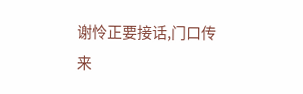谢怜正要接话,门口传来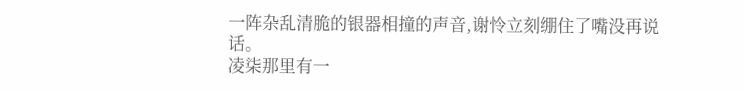一阵杂乱清脆的银器相撞的声音,谢怜立刻绷住了嘴没再说话。
凌柒那里有一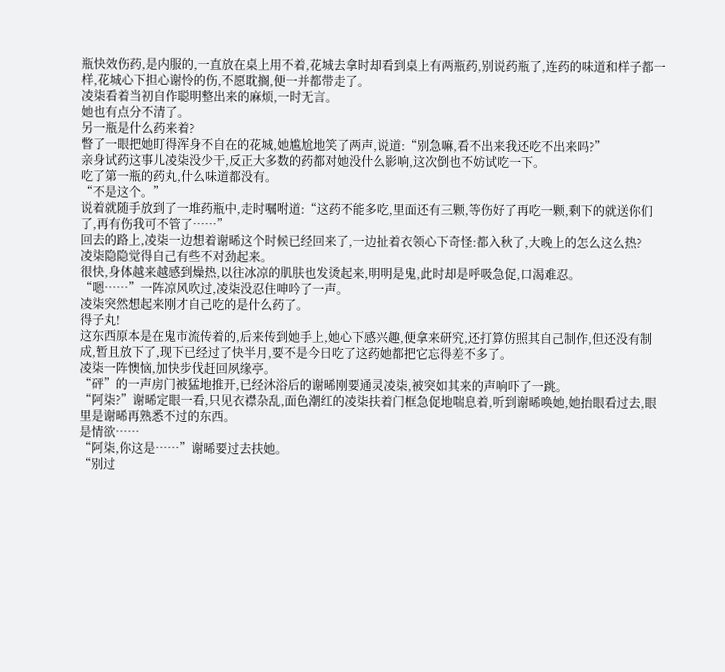瓶快效伤药,是内服的,一直放在桌上用不着,花城去拿时却看到桌上有两瓶药,别说药瓶了,连药的味道和样子都一样,花城心下担心谢怜的伤,不愿耽搁,便一并都带走了。
凌柒看着当初自作聪明整出来的麻烦,一时无言。
她也有点分不清了。
另一瓶是什么药来着?
瞥了一眼把她盯得浑身不自在的花城,她尴尬地笑了两声,说道:“别急嘛,看不出来我还吃不出来吗?”
亲身试药这事儿凌柒没少干,反正大多数的药都对她没什么影响,这次倒也不妨试吃一下。
吃了第一瓶的药丸,什么味道都没有。
“不是这个。”
说着就随手放到了一堆药瓶中,走时嘱咐道:“这药不能多吃,里面还有三颗,等伤好了再吃一颗,剩下的就送你们了,再有伤我可不管了……”
回去的路上,凌柒一边想着谢晞这个时候已经回来了,一边扯着衣领心下奇怪:都入秋了,大晚上的怎么这么热?
凌柒隐隐觉得自己有些不对劲起来。
很快,身体越来越感到燥热,以往冰凉的肌肤也发烫起来,明明是鬼,此时却是呼吸急促,口渴难忍。
“嗯……”一阵凉风吹过,凌柒没忍住呻吟了一声。
凌柒突然想起来刚才自己吃的是什么药了。
得子丸!
这东西原本是在鬼市流传着的,后来传到她手上,她心下感兴趣,便拿来研究,还打算仿照其自己制作,但还没有制成,暂且放下了,现下已经过了快半月,要不是今日吃了这药她都把它忘得差不多了。
凌柒一阵懊恼,加快步伐赶回夙缘亭。
“砰”的一声房门被猛地推开,已经沐浴后的谢晞刚要通灵凌柒,被突如其来的声响吓了一跳。
“阿柒?”谢晞定眼一看,只见衣襟杂乱,面色潮红的凌柒扶着门框急促地喘息着,听到谢晞唤她,她抬眼看过去,眼里是谢晞再熟悉不过的东西。
是情欲……
“阿柒,你这是……”谢晞要过去扶她。
“别过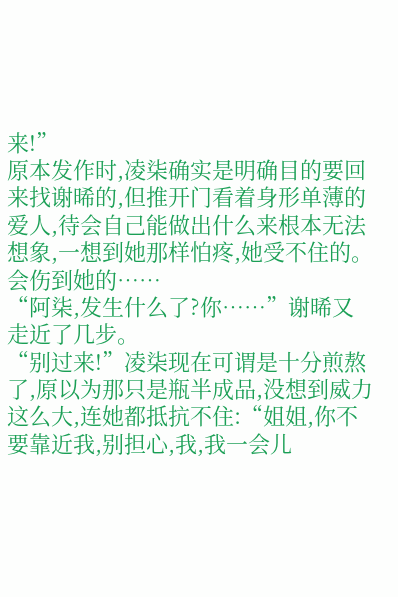来!”
原本发作时,凌柒确实是明确目的要回来找谢晞的,但推开门看着身形单薄的爱人,待会自己能做出什么来根本无法想象,一想到她那样怕疼,她受不住的。
会伤到她的……
“阿柒,发生什么了?你……”谢晞又走近了几步。
“别过来!”凌柒现在可谓是十分煎熬了,原以为那只是瓶半成品,没想到威力这么大,连她都抵抗不住:“姐姐,你不要靠近我,别担心,我,我一会儿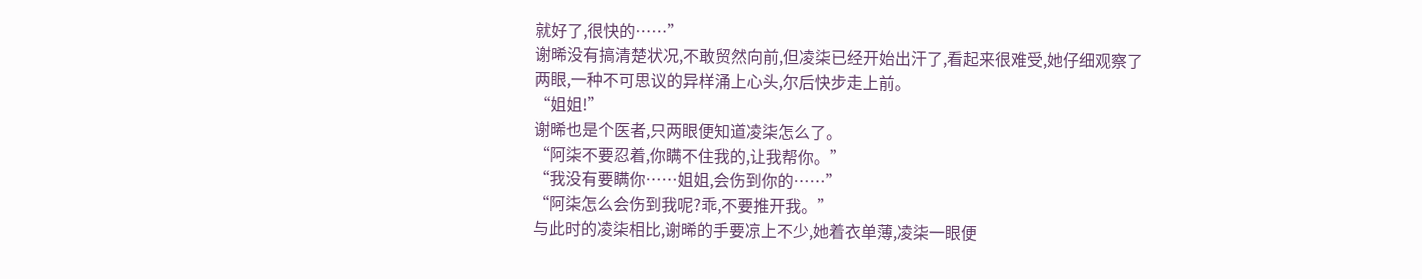就好了,很快的……”
谢晞没有搞清楚状况,不敢贸然向前,但凌柒已经开始出汗了,看起来很难受,她仔细观察了两眼,一种不可思议的异样涌上心头,尔后快步走上前。
“姐姐!”
谢晞也是个医者,只两眼便知道凌柒怎么了。
“阿柒不要忍着,你瞒不住我的,让我帮你。”
“我没有要瞒你……姐姐,会伤到你的……”
“阿柒怎么会伤到我呢?乖,不要推开我。”
与此时的凌柒相比,谢晞的手要凉上不少,她着衣单薄,凌柒一眼便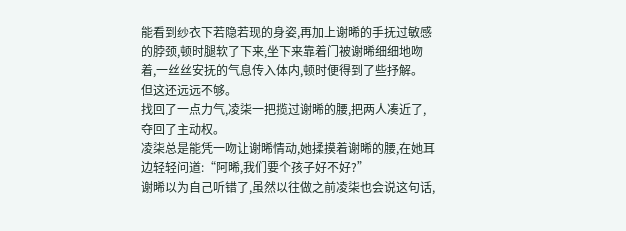能看到纱衣下若隐若现的身姿,再加上谢晞的手抚过敏感的脖颈,顿时腿软了下来,坐下来靠着门被谢晞细细地吻着,一丝丝安抚的气息传入体内,顿时便得到了些抒解。
但这还远远不够。
找回了一点力气,凌柒一把揽过谢晞的腰,把两人凑近了,夺回了主动权。
凌柒总是能凭一吻让谢晞情动,她揉摸着谢晞的腰,在她耳边轻轻问道:“阿晞,我们要个孩子好不好?”
谢晞以为自己听错了,虽然以往做之前凌柒也会说这句话,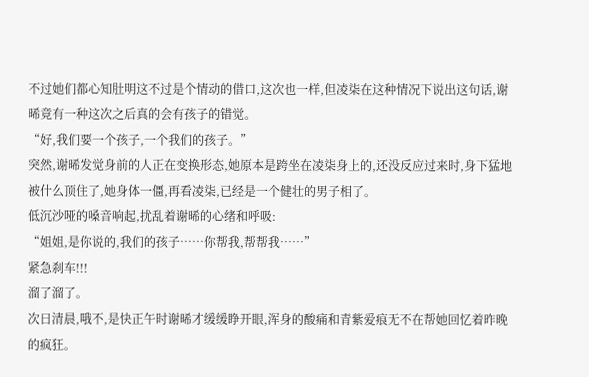不过她们都心知肚明这不过是个情动的借口,这次也一样,但凌柒在这种情况下说出这句话,谢晞竟有一种这次之后真的会有孩子的错觉。
“好,我们要一个孩子,一个我们的孩子。”
突然,谢晞发觉身前的人正在变换形态,她原本是跨坐在凌柒身上的,还没反应过来时,身下猛地被什么顶住了,她身体一僵,再看凌柒,已经是一个健壮的男子相了。
低沉沙哑的嗓音响起,扰乱着谢晞的心绪和呼吸:
“姐姐,是你说的,我们的孩子……你帮我,帮帮我……”
紧急刹车!!!
溜了溜了。
次日清晨,哦不,是快正午时谢晞才缓缓睁开眼,浑身的酸痛和青紫爱痕无不在帮她回忆着昨晚的疯狂。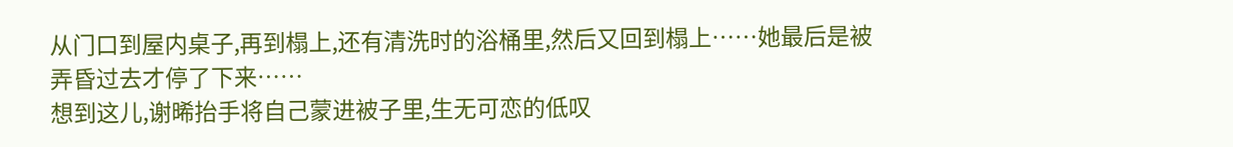从门口到屋内桌子,再到榻上,还有清洗时的浴桶里,然后又回到榻上……她最后是被弄昏过去才停了下来……
想到这儿,谢晞抬手将自己蒙进被子里,生无可恋的低叹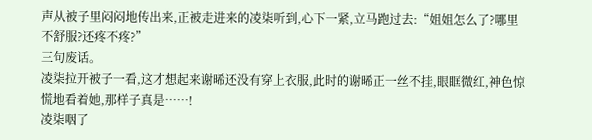声从被子里闷闷地传出来,正被走进来的凌柒听到,心下一紧,立马跑过去:“姐姐怎么了?哪里不舒服?还疼不疼?”
三句废话。
凌柒拉开被子一看,这才想起来谢晞还没有穿上衣服,此时的谢晞正一丝不挂,眼眶微红,神色惊慌地看着她,那样子真是……!
凌柒咽了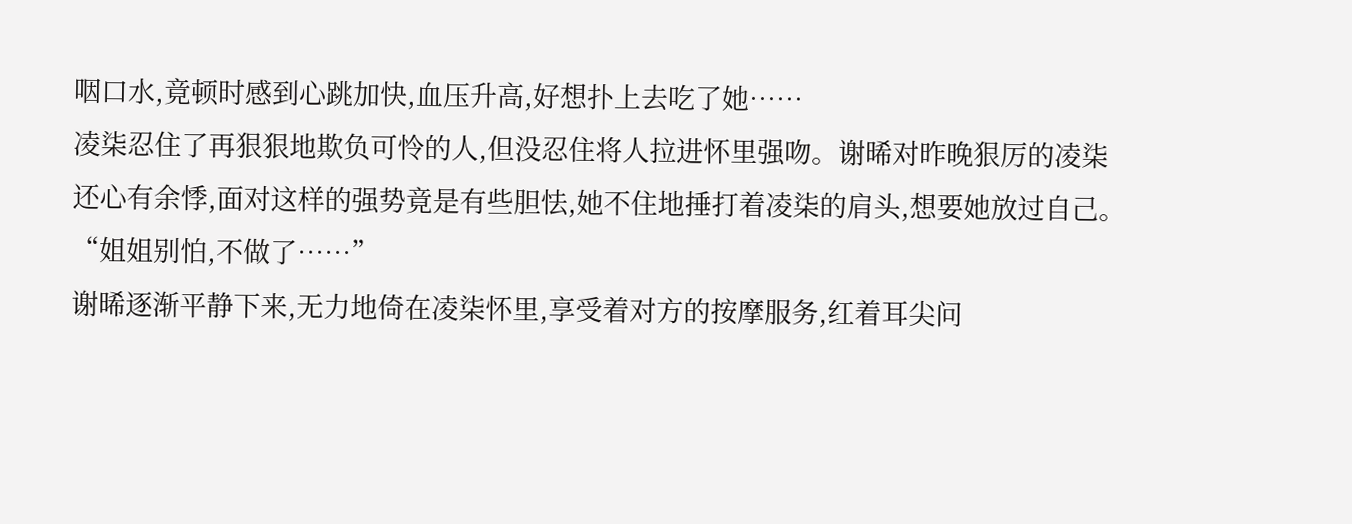咽口水,竟顿时感到心跳加快,血压升高,好想扑上去吃了她……
凌柒忍住了再狠狠地欺负可怜的人,但没忍住将人拉进怀里强吻。谢晞对昨晚狠厉的凌柒还心有余悸,面对这样的强势竟是有些胆怯,她不住地捶打着凌柒的肩头,想要她放过自己。
“姐姐别怕,不做了……”
谢晞逐渐平静下来,无力地倚在凌柒怀里,享受着对方的按摩服务,红着耳尖问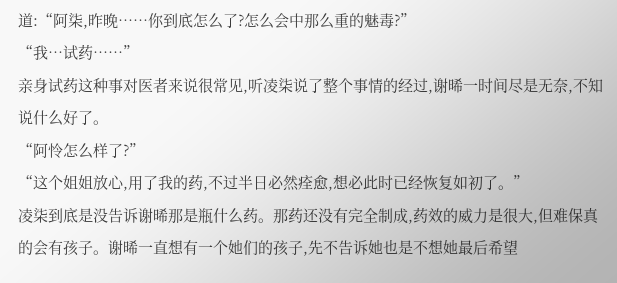道:“阿柒,昨晚……你到底怎么了?怎么会中那么重的魅毒?”
“我…试药……”
亲身试药这种事对医者来说很常见,听凌柒说了整个事情的经过,谢晞一时间尽是无奈,不知说什么好了。
“阿怜怎么样了?”
“这个姐姐放心,用了我的药,不过半日必然痊愈,想必此时已经恢复如初了。”
凌柒到底是没告诉谢晞那是瓶什么药。那药还没有完全制成,药效的威力是很大,但难保真的会有孩子。谢晞一直想有一个她们的孩子,先不告诉她也是不想她最后希望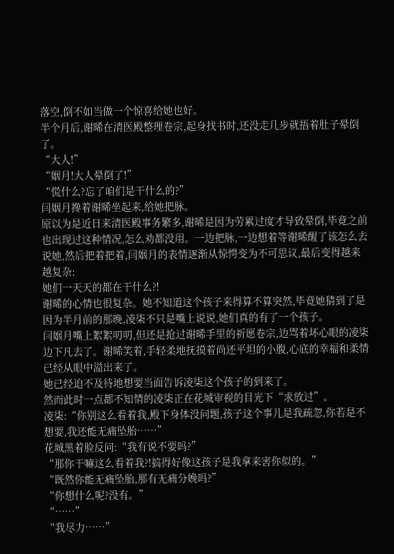落空,倒不如当做一个惊喜给她也好。
半个月后,谢晞在清医殿整理卷宗,起身找书时,还没走几步就捂着肚子晕倒了。
“大人!”
“姻月!大人晕倒了!”
“慌什么?忘了咱们是干什么的?”
闫姻月搀着谢晞坐起来,给她把脉。
原以为是近日来清医殿事务繁多,谢晞是因为劳累过度才导致晕倒,毕竟之前也出现过这种情况,怎么劝都没用。一边把脉,一边想着等谢晞醒了该怎么去说她,然后把着把着,闫姻月的表情逐渐从惊愕变为不可思议,最后变得越来越复杂:
她们一天天的都在干什么?!
谢晞的心情也很复杂。她不知道这个孩子来得算不算突然,毕竟她猜到了是因为半月前的那晚,凌柒不只是嘴上说说,她们真的有了一个孩子。
闫姻月嘴上絮絮叨叨,但还是抢过谢晞手里的祈愿卷宗,边骂着坏心眼的凌柒边下凡去了。谢晞笑着,手轻柔地抚摸着尚还平坦的小腹,心底的幸福和柔情已经从眼中溢出来了。
她已经迫不及待地想要当面告诉凌柒这个孩子的到来了。
然而此时一点都不知情的凌柒正在花城审视的目光下“求放过”。
凌柒:“你别这么看着我,殿下身体没问题,孩子这个事儿是我疏忽,你若是不想要,我还能无痛坠胎……”
花城黑着脸反问:“我有说不要吗?”
“那你干嘛这么看着我?!搞得好像这孩子是我拿来害你似的。”
“既然你能无痛坠胎,那有无痛分娩吗?”
“你想什么呢?没有。”
“……”
“我尽力……”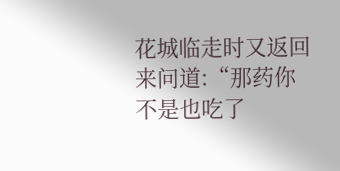花城临走时又返回来问道:“那药你不是也吃了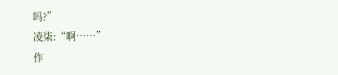吗?”
凌柒:“啊……”
作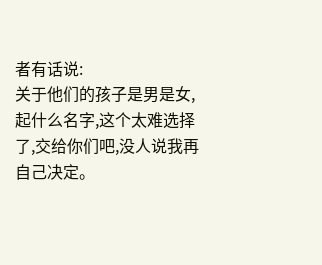者有话说:
关于他们的孩子是男是女,起什么名字,这个太难选择了,交给你们吧,没人说我再自己决定。